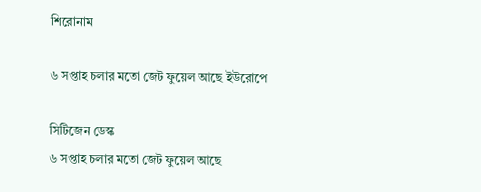শিরোনাম

৬ সপ্তাহ চলার মতো জেট ফুয়েল আছে ইউরোপে

সিটিজেন ডেস্ক
৬ সপ্তাহ চলার মতো জেট ফুয়েল আছে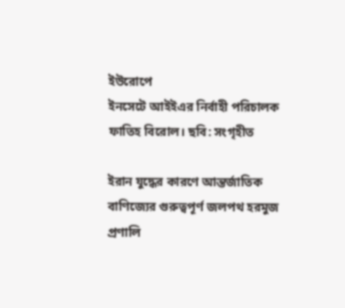ইউরোপে
ইনসেটে আইইএর নির্বাহী পরিচালক ফাতিহ বিরোল। ছবি: সংগৃহীত

ইরান যুদ্ধের কারণে আন্তর্জাতিক বাণিজ্যের গুরুত্বপূর্ণ জলপথ হরমুজ প্রণালি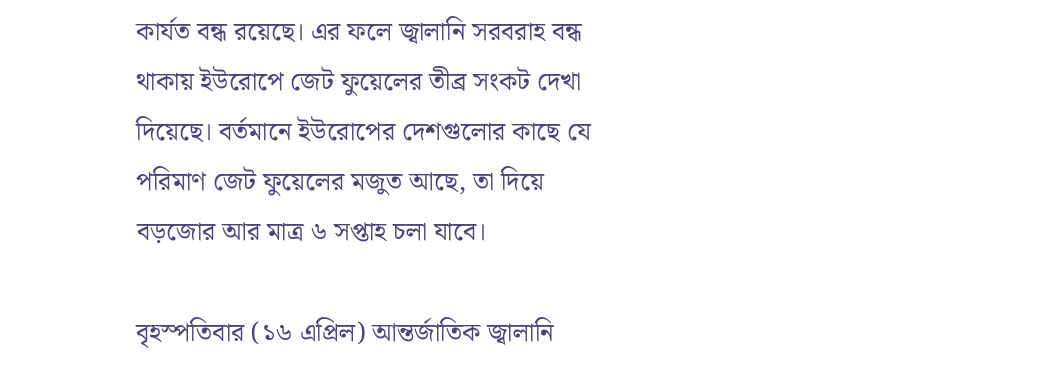কার্যত বন্ধ রয়েছে। এর ফলে জ্বালানি সরবরাহ বন্ধ থাকায় ইউরোপে জেট ফুয়েলের তীব্র সংকট দেখা দিয়েছে। বর্তমানে ইউরোপের দেশগুলোর কাছে যে পরিমাণ জেট ফুয়েলের মজুত আছে, তা দিয়ে বড়জোর আর মাত্র ৬ সপ্তাহ চলা যাবে।

বৃহস্পতিবার (১৬ এপ্রিল) আন্তর্জাতিক জ্বালানি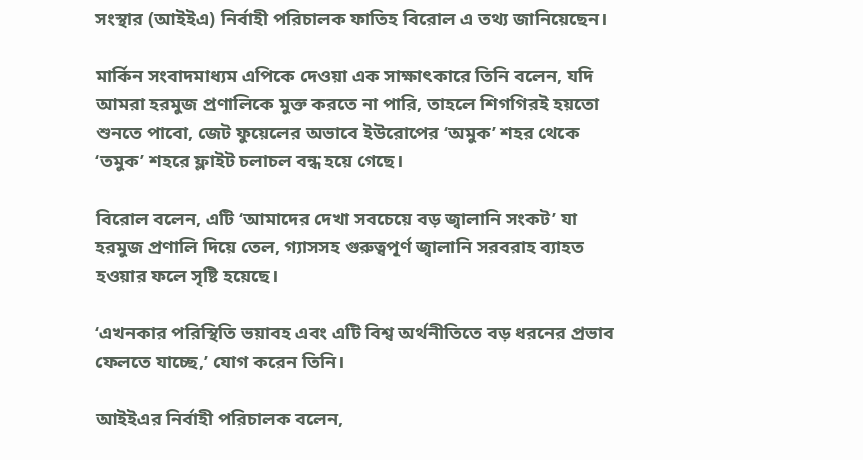সংস্থার (আইইএ) নির্বাহী পরিচালক ফাতিহ বিরোল এ তথ্য জানিয়েছেন।

মার্কিন সংবাদমাধ্যম এপিকে দেওয়া এক সাক্ষাৎকারে তিনি বলেন, যদি আমরা হরমুজ প্রণালিকে মুক্ত করতে না পারি, তাহলে শিগগিরই হয়তো শুনতে পাবো, জেট ফুয়েলের অভাবে ইউরোপের ‘অমুক’ শহর থেকে ‘তমুক’ শহরে ফ্লাইট চলাচল বন্ধ হয়ে গেছে।

বিরোল বলেন, এটি ‘আমাদের দেখা সবচেয়ে বড় জ্বালানি সংকট’ যা হরমুজ প্রণালি দিয়ে তেল, গ্যাসসহ গুরুত্বপূর্ণ জ্বালানি সরবরাহ ব্যাহত হওয়ার ফলে সৃষ্টি হয়েছে।

‘এখনকার পরিস্থিতি ভয়াবহ এবং এটি বিশ্ব অর্থনীতিতে বড় ধরনের প্রভাব ফেলতে যাচ্ছে,’ যোগ করেন তিনি।

আইইএর নির্বাহী পরিচালক বলেন,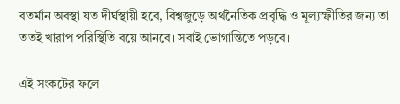বতর্মান অবস্থা যত দীর্ঘস্থায়ী হবে, বিশ্বজুড়ে অর্থনৈতিক প্রবৃদ্ধি ও মূল্যস্ফীতির জন্য তা ততই খারাপ পরিস্থিতি বয়ে আনবে। সবাই ভোগান্তিতে পড়বে।

এই সংকটের ফলে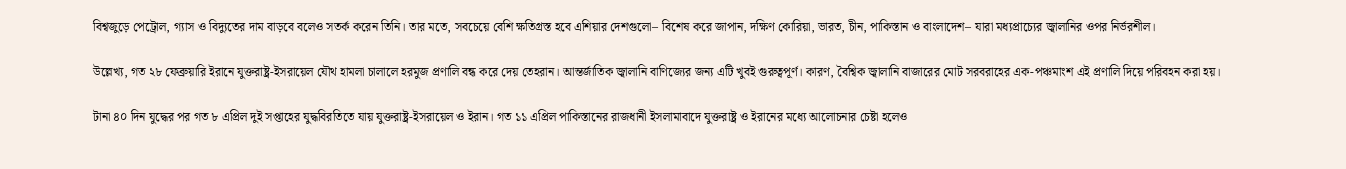বিশ্বজুড়ে পেট্রোল, গ্যাস ও বিদ্যুতের দাম বাড়বে বলেও সতর্ক করেন তিনি। তার মতে, সবচেয়ে বেশি ক্ষতিগ্রস্ত হবে এশিয়ার দেশগুলো– বিশেষ করে জাপান, দক্ষিণ কোরিয়া, ভারত, চীন, পাকিস্তান ও বাংলাদেশ– যারা মধ্যপ্রাচ্যের জ্বালানির ওপর নির্ভরশীল।

উল্লেখ্য, গত ২৮ ফেব্রুয়ারি ইরানে যুক্তরাষ্ট্র-ইসরায়েল যৌথ হামলা চালালে হরমুজ প্রণালি বন্ধ করে দেয় তেহরান। আন্তর্জাতিক জ্বালানি বাণিজ্যের জন্য এটি খুবই গুরুত্বপূর্ণ। কারণ, বৈশ্বিক জ্বালানি বাজারের মোট সরবরাহের এক-পঞ্চমাংশ এই প্রণালি দিয়ে পরিবহন করা হয়।

টানা ৪০ দিন যুদ্ধের পর গত ৮ এপ্রিল দুই সপ্তাহের যুদ্ধবিরতিতে যায় যুক্তরাষ্ট্র-ইসরায়েল ও ইরান। গত ১১ এপ্রিল পাকিস্তানের রাজধানী ইসলামাবাদে যুক্তরাষ্ট্র ও ইরানের মধ্যে আলোচনার চেষ্টা হলেও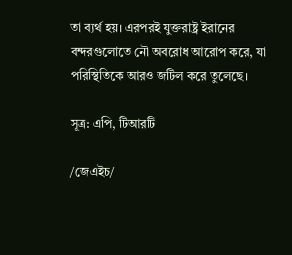তা ব্যর্থ হয়। এরপরই যুক্তরাষ্ট্র ইরানের বন্দরগুলোতে নৌ অবরোধ আরোপ করে, যা পরিস্থিতিকে আরও জটিল করে তুলেছে।

সূত্র: এপি, টিআরটি

/জেএইচ/